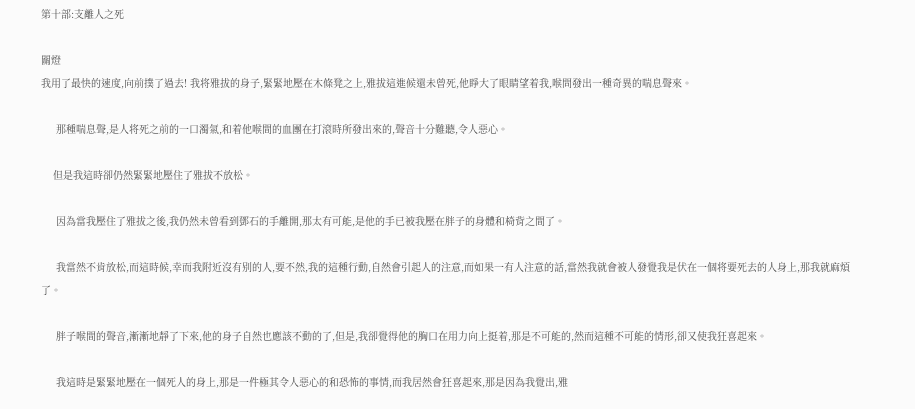第十部:支離人之死

關燈
我用了最快的速度,向前撲了過去! 我将雅拔的身子,緊緊地壓在木條凳之上,雅拔這進候還未曾死,他睜大了眼睛望着我,喉問發出一種奇異的喘息聲來。

     那種喘息聲,是人将死之前的一口濁氣,和着他喉間的血團在打滾時所發出來的,聲音十分難聽,令人惡心。

    但是我這時卻仍然緊緊地壓住了雅拔不放松。

     因為當我壓住了雅拔之後,我仍然未曾看到鄧石的手離開,那太有可能,是他的手已被我壓在胖子的身體和椅背之間了。

     我當然不肯放松,而這時候,幸而我附近沒有别的人,要不然,我的這種行動,自然會引起人的注意,而如果一有人注意的話,當然我就會被人發覺我是伏在一個将要死去的人身上,那我就麻煩了。

     胖子喉間的聲音,漸漸地靜了下來,他的身子自然也應該不動的了,但是,我卻覺得他的胸口在用力向上挺着,那是不可能的,然而這種不可能的情形,卻又使我狂喜起來。

     我這時是緊緊地壓在一個死人的身上,那是一件極其令人惡心的和恐怖的事情,而我居然會狂喜起來,那是因為我覺出,雅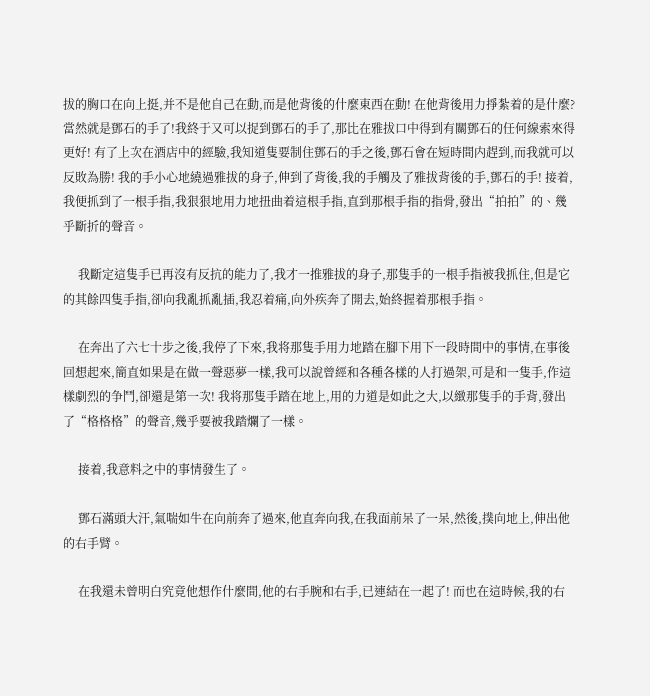拔的胸口在向上挺,并不是他自己在動,而是他背後的什麼東西在動! 在他背後用力掙紮着的是什麼?當然就是鄧石的手了!我終于又可以捉到鄧石的手了,那比在雅拔口中得到有關鄧石的任何線索來得更好! 有了上次在酒店中的經驗,我知道隻要制住鄧石的手之後,鄧石會在短時間内趕到,而我就可以反敗為勝! 我的手小心地繞過雅拔的身子,伸到了背後,我的手觸及了雅拔背後的手,鄧石的手! 接着,我便抓到了一根手指,我狠狠地用力地扭曲着這根手指,直到那根手指的指骨,發出“拍拍”的、幾乎斷折的聲音。

     我斷定這隻手已再沒有反抗的能力了,我才一推雅拔的身子,那隻手的一根手指被我抓住,但是它的其餘四隻手指,卻向我亂抓亂插,我忍着痛,向外疾奔了開去,始終握着那根手指。

     在奔出了六七十步之後,我停了下來,我将那隻手用力地踏在腳下用下一段時間中的事情,在事後回想起來,簡直如果是在做一聲惡夢一樣,我可以說曾經和各種各樣的人打過架,可是和一隻手,作這樣劇烈的争鬥,卻還是第一次! 我将那隻手踏在地上,用的力道是如此之大,以緻那隻手的手背,發出了“格格格”的聲音,幾乎要被我踏爛了一樣。

     接着,我意料之中的事情發生了。

     鄧石滿頭大汗,氣喘如牛在向前奔了過來,他直奔向我,在我面前呆了一呆,然後,撲向地上,伸出他的右手臂。

     在我還未曾明白究竟他想作什麼間,他的右手腕和右手,已連結在一起了! 而也在這時候,我的右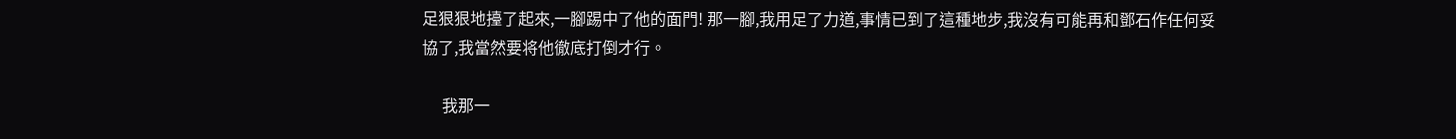足狠狠地擡了起來,一腳踢中了他的面門! 那一腳,我用足了力道,事情已到了這種地步,我沒有可能再和鄧石作任何妥協了,我當然要将他徹底打倒才行。

     我那一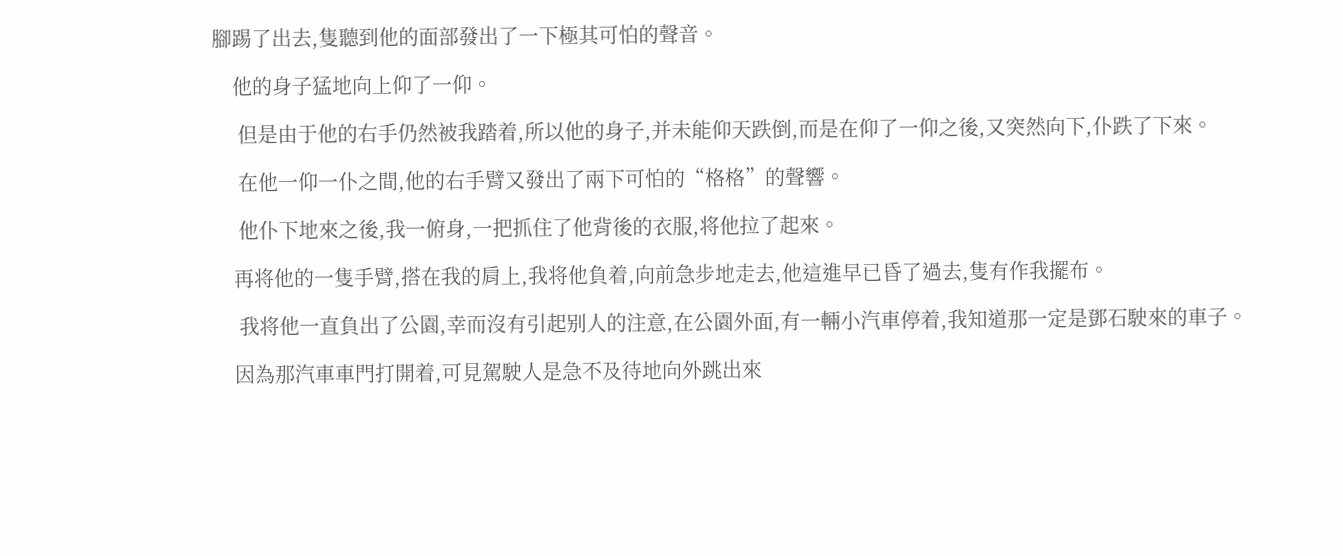腳踢了出去,隻聽到他的面部發出了一下極其可怕的聲音。

    他的身子猛地向上仰了一仰。

     但是由于他的右手仍然被我踏着,所以他的身子,并未能仰天跌倒,而是在仰了一仰之後,又突然向下,仆跌了下來。

     在他一仰一仆之間,他的右手臂又發出了兩下可怕的“格格”的聲響。

     他仆下地來之後,我一俯身,一把抓住了他背後的衣服,将他拉了起來。

    再将他的一隻手臂,搭在我的肩上,我将他負着,向前急步地走去,他這進早已昏了過去,隻有作我擺布。

     我将他一直負出了公園,幸而沒有引起别人的注意,在公園外面,有一輛小汽車停着,我知道那一定是鄧石駛來的車子。

    因為那汽車車門打開着,可見駕駛人是急不及待地向外跳出來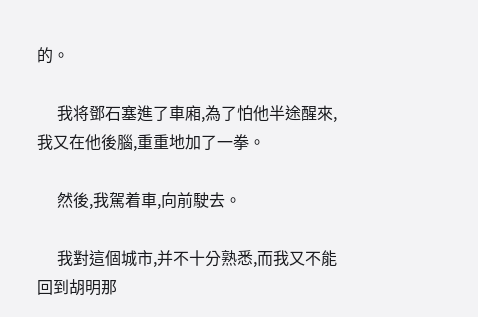的。

     我将鄧石塞進了車廂,為了怕他半途醒來,我又在他後腦,重重地加了一拳。

     然後,我駕着車,向前駛去。

     我對這個城市,并不十分熟悉,而我又不能回到胡明那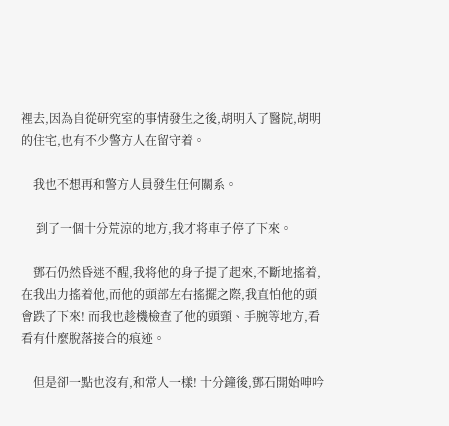裡去,因為自從研究室的事情發生之後,胡明入了醫院,胡明的住宅,也有不少警方人在留守着。

    我也不想再和警方人員發生任何關系。

     到了一個十分荒涼的地方,我才将車子停了下來。

    鄧石仍然昏迷不醒,我将他的身子提了起來,不斷地搖着,在我出力搖着他,而他的頭部左右搖擺之際,我直怕他的頭會跌了下來! 而我也趁機檢查了他的頭頸、手腕等地方,看看有什麼脫落接合的痕迹。

    但是卻一點也沒有,和常人一樣! 十分鐘後,鄧石開始呻吟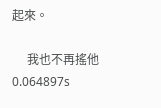起來。

     我也不再搖他
0.064897s